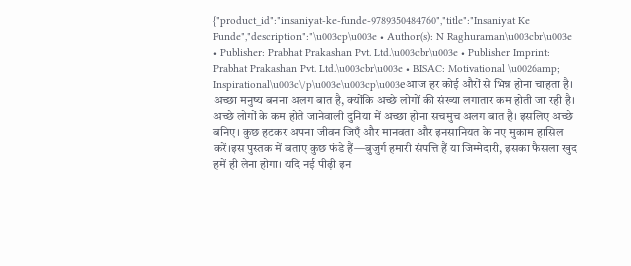{"product_id":"insaniyat-ke-funde-9789350484760","title":"Insaniyat Ke Funde","description":"\u003cp\u003e • Author(s): N Raghuraman\u003cbr\u003e • Publisher: Prabhat Prakashan Pvt. Ltd.\u003cbr\u003e • Publisher Imprint: Prabhat Prakashan Pvt. Ltd.\u003cbr\u003e • BISAC: Motivational \u0026amp; Inspirational\u003c\/p\u003e\u003cp\u003eआज हर कोई औरों से भिन्न होना चाहता है। अच्छा मनुष्य बनना अलग बात है, क्योंकि अच्छे लोगों की संख्या लगातार कम होती जा रही है। अच्छे लोगों के कम होते जानेवाली दुनिया में अच्छा होना सचमुच अलग बात है। इसलिए अच्छे बनिए। कुछ हटकर अपना जीवन जिएँ और मानवता और इनसानियत के नए मुकाम हासिल करें।इस पुस्तक में बताए कुछ फंडे हैं—बुजुर्ग हमारी संपत्ति हैं या जिम्मेदारी, इसका फैसला खुद हमें ही लेना होगा। यदि नई पीढ़ी इन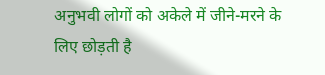अनुभवी लोगों को अकेले में जीने-मरने के लिए छोड़ती है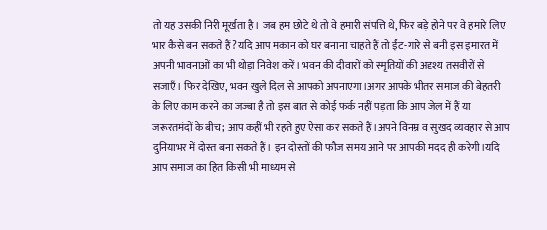तो यह उसकी निरी मूर्खता है। जब हम छोटे थे तो वे हमारी संपत्ति थे, फिर बड़े होने पर वे हमारे लिए भार कैसे बन सकते हैं?यदि आप मकान को घर बनाना चाहते हैं तो ईंट-गारे से बनी इस इमारत में अपनी भावनाओं का भी थोड़ा निवेश करें। भवन की दीवारों को स्मृतियों की अदृश्य तसवीरों से सजाएँ। फिर देखिए, भवन खुले दिल से आपको अपनाएगा।अगर आपके भीतर समाज की बेहतरी के लिए काम करने का जज्बा है तो इस बात से कोई फर्क नहीं पड़ता कि आप जेल में हैं या जरूरतमंदों के बीच; आप कहीं भी रहते हुए ऐसा कर सकते हैं।अपने विनम्र व सुखद व्यवहार से आप दुनियाभर में दोस्त बना सकते हैं। इन दोस्तों की फौज समय आने पर आपकी मदद ही करेगी।यदि आप समाज का हित किसी भी माध्यम से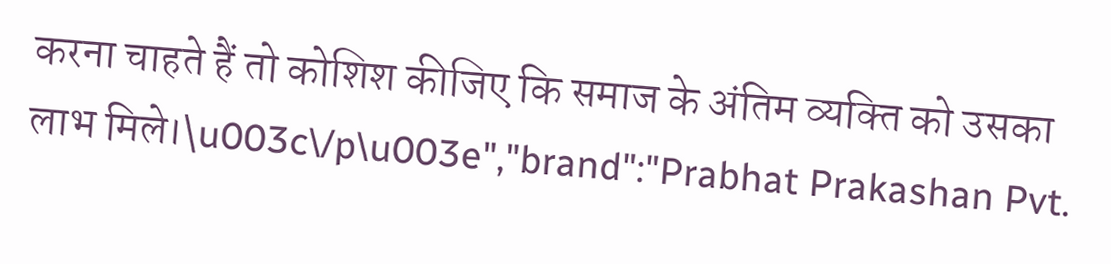करना चाहते हैं तो कोशिश कीजिए कि समाज के अंतिम व्यक्‍ति को उसका लाभ मिले।\u003c\/p\u003e","brand":"Prabhat Prakashan Pvt.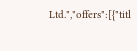Ltd.","offers":[{"titl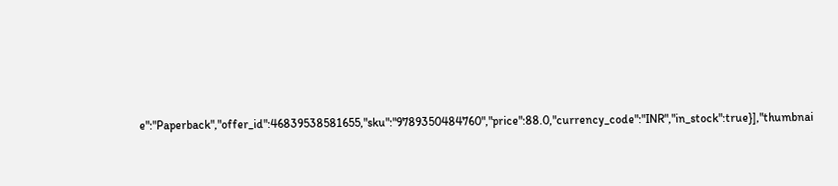e":"Paperback","offer_id":46839538581655,"sku":"9789350484760","price":88.0,"currency_code":"INR","in_stock":true}],"thumbnai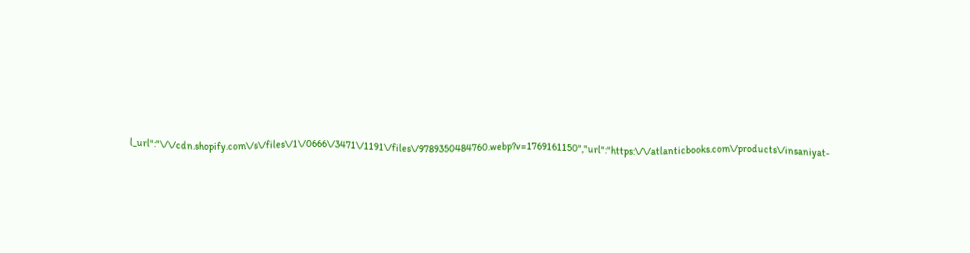l_url":"\/\/cdn.shopify.com\/s\/files\/1\/0666\/3471\/1191\/files\/9789350484760.webp?v=1769161150","url":"https:\/\/atlanticbooks.com\/products\/insaniyat-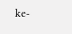ke-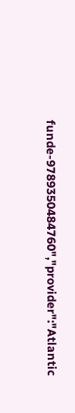funde-9789350484760","provider":"Atlantic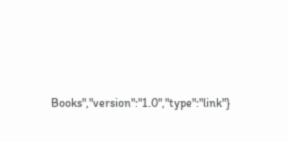Books","version":"1.0","type":"link"}